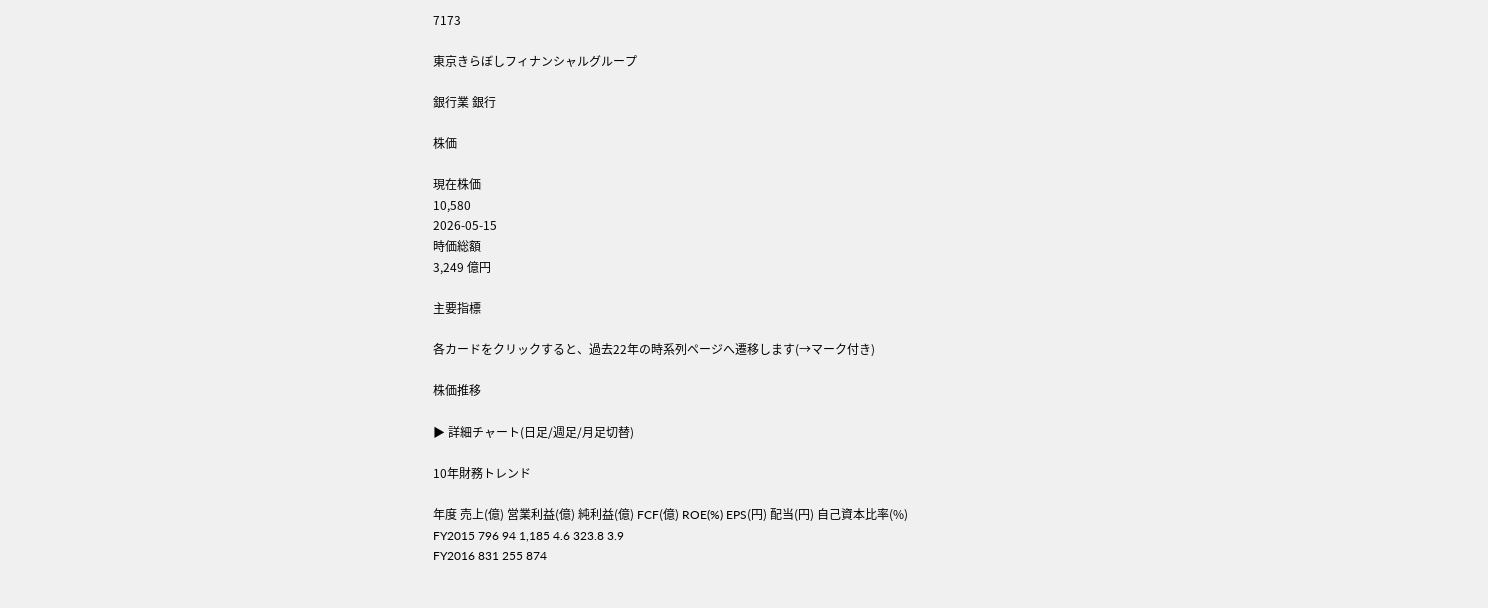7173

東京きらぼしフィナンシャルグループ

銀行業 銀行

株価

現在株価
10,580
2026-05-15
時価総額
3,249 億円

主要指標

各カードをクリックすると、過去22年の時系列ページへ遷移します(→マーク付き)

株価推移

▶ 詳細チャート(日足/週足/月足切替)

10年財務トレンド

年度 売上(億) 営業利益(億) 純利益(億) FCF(億) ROE(%) EPS(円) 配当(円) 自己資本比率(%)
FY2015 796 94 1,185 4.6 323.8 3.9
FY2016 831 255 874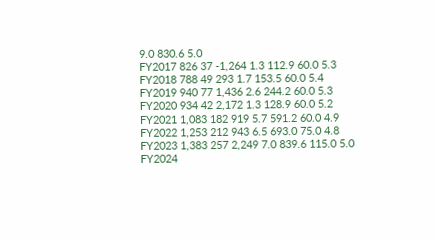9.0 830.6 5.0
FY2017 826 37 -1,264 1.3 112.9 60.0 5.3
FY2018 788 49 293 1.7 153.5 60.0 5.4
FY2019 940 77 1,436 2.6 244.2 60.0 5.3
FY2020 934 42 2,172 1.3 128.9 60.0 5.2
FY2021 1,083 182 919 5.7 591.2 60.0 4.9
FY2022 1,253 212 943 6.5 693.0 75.0 4.8
FY2023 1,383 257 2,249 7.0 839.6 115.0 5.0
FY2024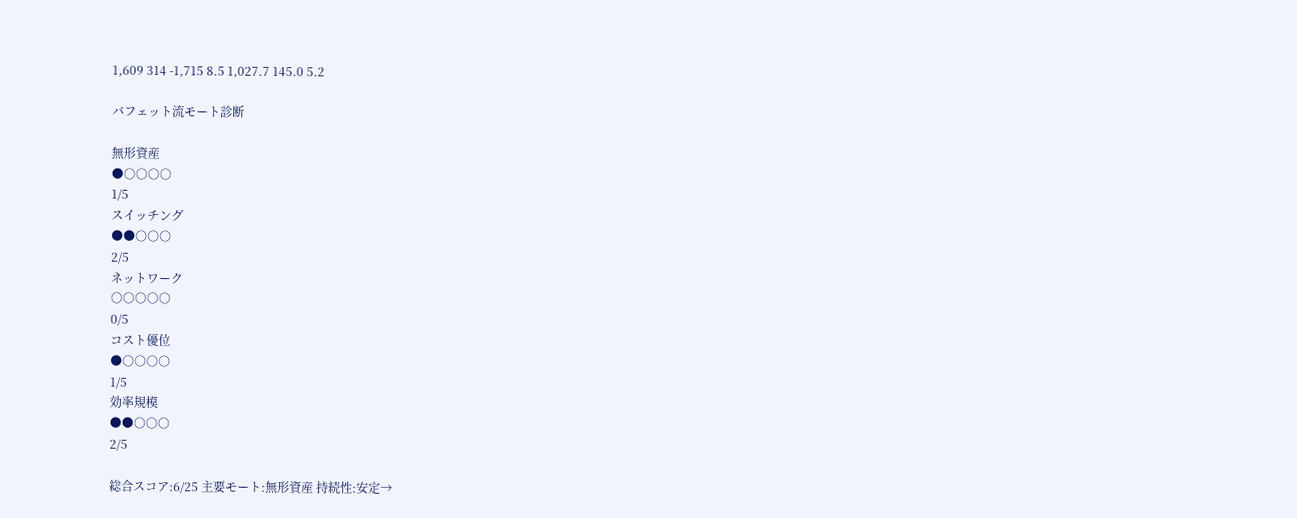1,609 314 -1,715 8.5 1,027.7 145.0 5.2

バフェット流モート診断

無形資産
●○○○○
1/5
スイッチング
●●○○○
2/5
ネットワーク
○○○○○
0/5
コスト優位
●○○○○
1/5
効率規模
●●○○○
2/5

総合スコア:6/25 主要モート:無形資産 持続性:安定→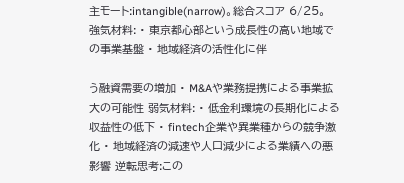主モート:intangible(narrow)。総合スコア 6/25。 強気材料: • 東京都心部という成長性の高い地域での事業基盤 • 地域経済の活性化に伴

う融資需要の増加 • M&Aや業務提携による事業拡大の可能性 弱気材料: • 低金利環境の長期化による収益性の低下 • fintech企業や異業種からの競争激化 • 地域経済の減速や人口減少による業績への悪影響 逆転思考:この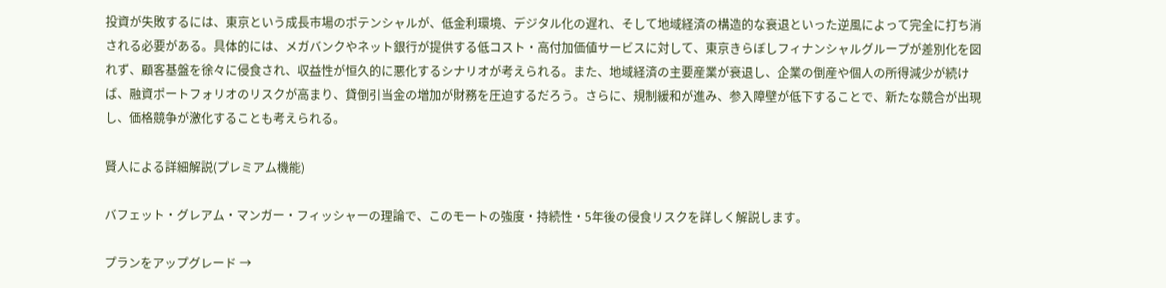投資が失敗するには、東京という成長市場のポテンシャルが、低金利環境、デジタル化の遅れ、そして地域経済の構造的な衰退といった逆風によって完全に打ち消される必要がある。具体的には、メガバンクやネット銀行が提供する低コスト・高付加価値サービスに対して、東京きらぼしフィナンシャルグループが差別化を図れず、顧客基盤を徐々に侵食され、収益性が恒久的に悪化するシナリオが考えられる。また、地域経済の主要産業が衰退し、企業の倒産や個人の所得減少が続けば、融資ポートフォリオのリスクが高まり、貸倒引当金の増加が財務を圧迫するだろう。さらに、規制緩和が進み、参入障壁が低下することで、新たな競合が出現し、価格競争が激化することも考えられる。

賢人による詳細解説(プレミアム機能)

バフェット・グレアム・マンガー・フィッシャーの理論で、このモートの強度・持続性・5年後の侵食リスクを詳しく解説します。

プランをアップグレード →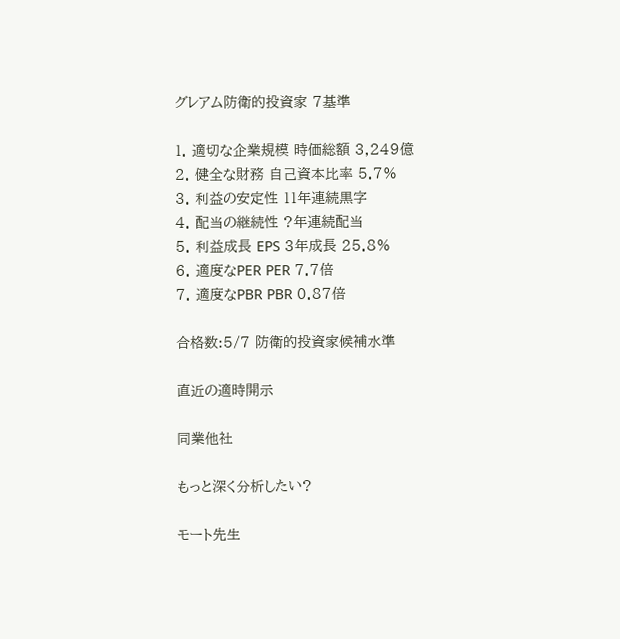グレアム防衛的投資家 7基準

1. 適切な企業規模 時価総額 3,249億
2. 健全な財務 自己資本比率 5.7%
3. 利益の安定性 11年連続黒字
4. 配当の継続性 ?年連続配当
5. 利益成長 EPS 3年成長 25.8%
6. 適度なPER PER 7.7倍
7. 適度なPBR PBR 0.87倍

合格数:5/7 防衛的投資家候補水準

直近の適時開示

同業他社

もっと深く分析したい?

モート先生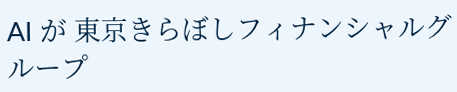AI が 東京きらぼしフィナンシャルグループ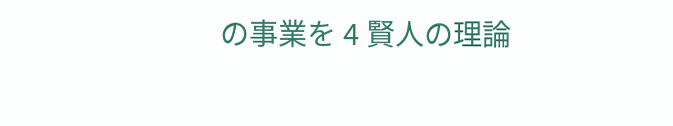の事業を 4 賢人の理論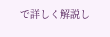で詳しく解説し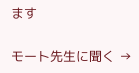ます

モート先生に聞く →